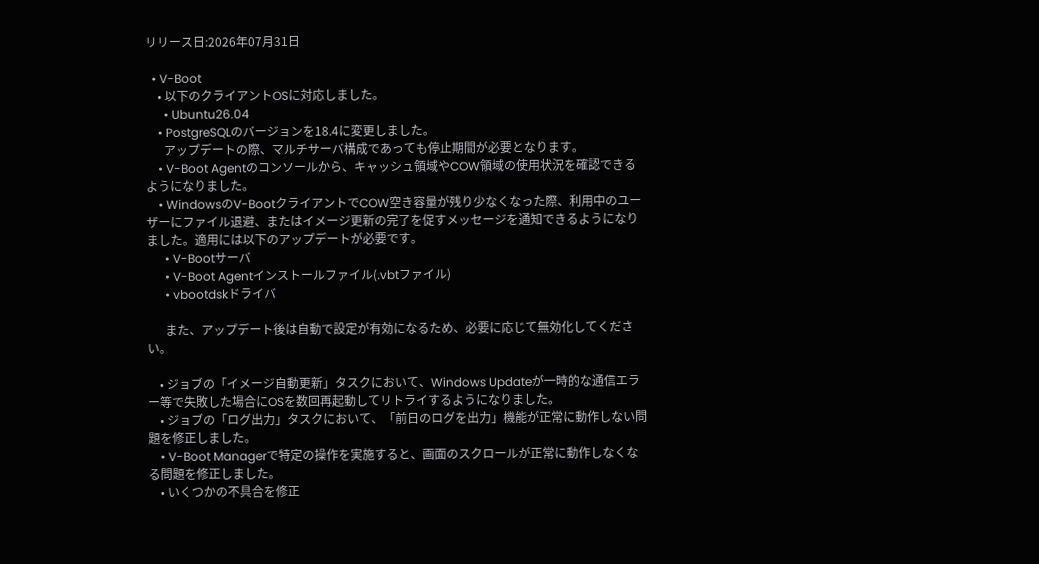リリース日:2026年07月31日

  • V-Boot
    • 以下のクライアントOSに対応しました。
      • Ubuntu26.04
    • PostgreSQLのバージョンを18.4に変更しました。
      アップデートの際、マルチサーバ構成であっても停止期間が必要となります。
    • V-Boot Agentのコンソールから、キャッシュ領域やCOW領域の使用状況を確認できるようになりました。
    • WindowsのV-BootクライアントでCOW空き容量が残り少なくなった際、利用中のユーザーにファイル退避、またはイメージ更新の完了を促すメッセージを通知できるようになりました。適用には以下のアップデートが必要です。
      • V-Bootサーバ
      • V-Boot Agentインストールファイル(.vbtファイル)
      • vbootdskドライバ

      また、アップデート後は自動で設定が有効になるため、必要に応じて無効化してください。

    • ジョブの「イメージ自動更新」タスクにおいて、Windows Updateが一時的な通信エラー等で失敗した場合にOSを数回再起動してリトライするようになりました。
    • ジョブの「ログ出力」タスクにおいて、「前日のログを出力」機能が正常に動作しない問題を修正しました。
    • V-Boot Managerで特定の操作を実施すると、画面のスクロールが正常に動作しなくなる問題を修正しました。
    • いくつかの不具合を修正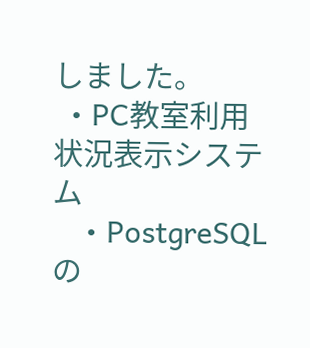しました。
  • PC教室利用状況表示システム
    • PostgreSQLの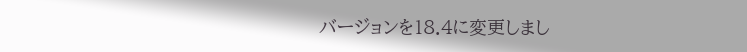バージョンを18.4に変更しまし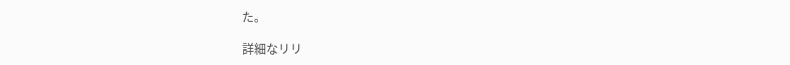た。

詳細なリリ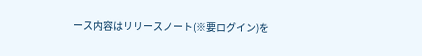ース内容はリリースノート(※要ログイン)を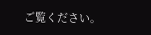ご覧ください。